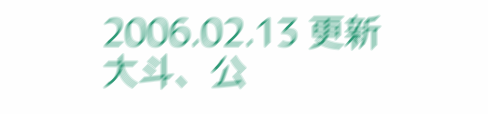2006.02.13 更新
大斗、公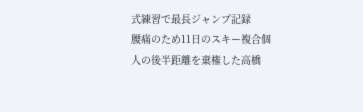式練習で最長ジャンプ記録
腰痛のため11日のスキー複合個人の後半距離を棄権した高橋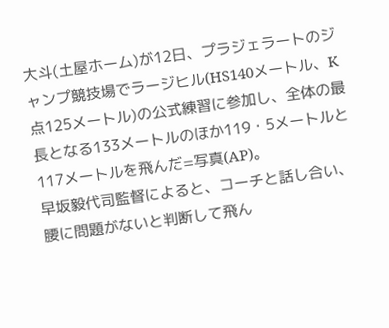大斗(土屋ホーム)が12日、プラジェラートのジャンプ競技場でラージヒル(HS140メートル、K点125メートル)の公式練習に参加し、全体の最長となる133メートルのほか119・5メートルと117メートルを飛んだ=写真(AP)。
早坂毅代司監督によると、コーチと話し合い、腰に問題がないと判断して飛ん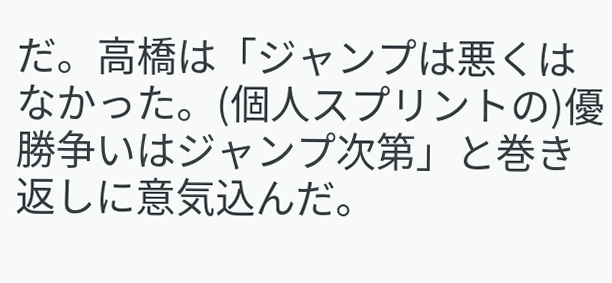だ。高橋は「ジャンプは悪くはなかった。(個人スプリントの)優勝争いはジャンプ次第」と巻き返しに意気込んだ。